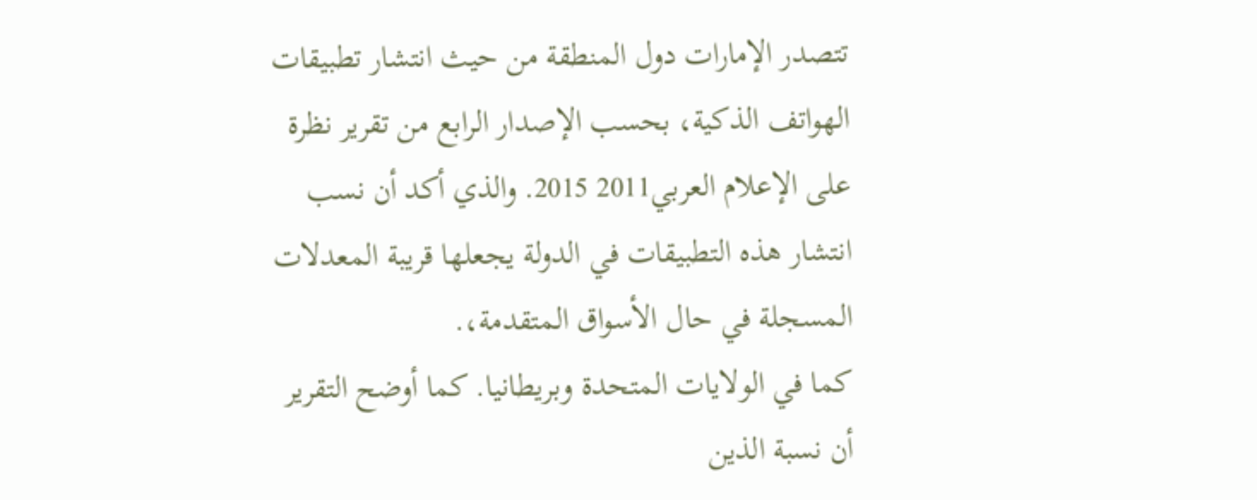تتصدر الإمارات دول المنطقة من حيث انتشار تطبيقات الهواتف الذكية، بحسب الإصدار الرابع من تقرير نظرة على الإعلام العربي2011 2015. والذي أكد أن نسب انتشار هذه التطبيقات في الدولة يجعلها قريبة المعدلات المسجلة في حال الأسواق المتقدمة،.
كما في الولايات المتحدة وبريطانيا. كما أوضح التقرير أن نسبة الذين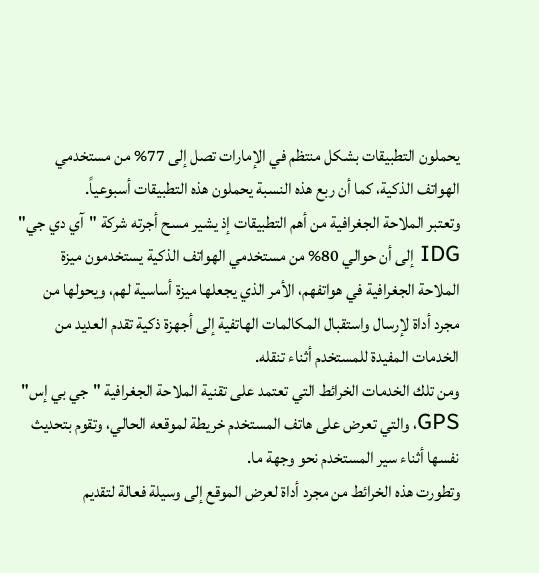يحملون التطبيقات بشكل منتظم في الإمارات تصل إلى 77% من مستخدمي الهواتف الذكية، كما أن ربع هذه النسبة يحملون هذه التطبيقات أسبوعياً.
وتعتبر الملاحة الجغرافية من أهم التطبيقات إذ يشير مسح أجرته شركة "آي دي جي" IDG إلى أن حوالي 80% من مستخدمي الهواتف الذكية يستخدمون ميزة الملاحة الجغرافية في هواتفهم، الأمر الذي يجعلها ميزة أساسية لهم، ويحولها من مجرد أداة لإرسال واستقبال المكالمات الهاتفية إلى أجهزة ذكية تقدم العديد من الخدمات المفيدة للمستخدم أثناء تنقله.
ومن تلك الخدمات الخرائط التي تعتمد على تقنية الملاحة الجغرافية "جي بي إس" GPS، والتي تعرض على هاتف المستخدم خريطة لموقعه الحالي، وتقوم بتحديث نفسها أثناء سير المستخدم نحو وجهة ما.
وتطورت هذه الخرائط من مجرد أداة لعرض الموقع إلى وسيلة فعالة لتقديم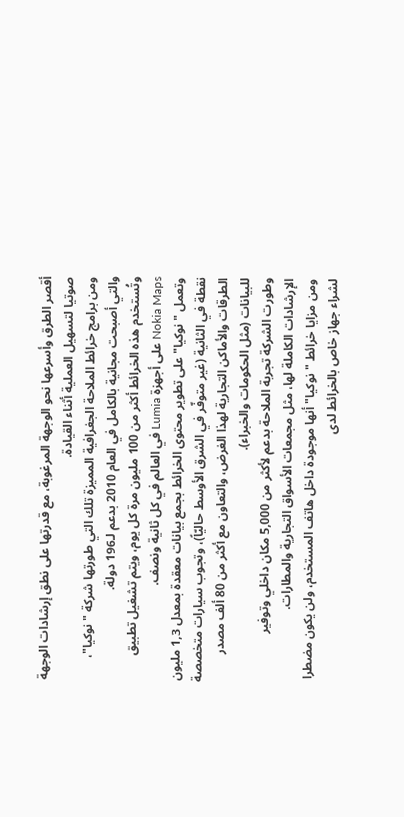أقصر الطرق وأسرعها نحو الوجهة المرغوبة، مع قدرتها على نطق إرشادات الوجهة صوتيا لتسهيل العملية أثناء القيادة.
ومن برامج خرائط الملاحة الجغرافية المميزة تلك التي طورتها شركة "نوكيا"، والتي أصبحت مجانية بالكامل في العام 2010 بدعم لـ196 دولة.
وتُستخدم هذه الخرائط أكثر من 100 مليون مرة كل يوم، ويتم تشغيل تطبيق Nokia Maps على أجهزة Lumia في العالم في كل ثانية ونصف.
وتعمل "نوكيا" على تطوير محتوى الخرائط بجمع بيانات معقدة بمعدل 1,3 مليون نقطة في الثانية (غير متوفّر في الشرق الأوسط حاليّاً)، وتجوب سيارات متخصصة الطرقات والأماكن التجارية لهذا الغرض، والتعاون مع أكثر من 80 ألف مصدر للبيانات (مثل الحكومات والخبراء).
وطورت الشركة تجربة الملاحة بدعم لأكثر من 5,000 مكان داخلي وتوفير الإرشادات الكاملة لها، مثل مجمعات الأسواق التجارية والمطارات.
ومن مزايا خرائط "نوكيا" أنها موجودة داخل هاتف المستخدم، ولن يكون مضطرا لشراء جهاز خاص بالخرائط لدى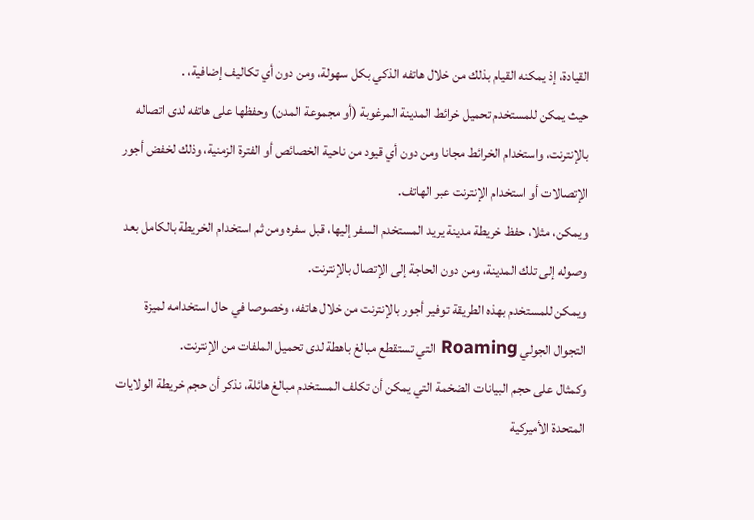القيادة، إذ يمكنه القيام بذلك من خلال هاتفه الذكي بكل سهولة، ومن دون أي تكاليف إضافية، .
حيث يمكن للمستخدم تحميل خرائط المدينة المرغوبة (أو مجموعة المدن) وحفظها على هاتفه لدى اتصاله بالإنترنت، واستخدام الخرائط مجانا ومن دون أي قيود من ناحية الخصائص أو الفترة الزمنية، وذلك لخفض أجور الإتصالات أو استخدام الإنترنت عبر الهاتف.
ويمكن، مثلا، حفظ خريطة مدينة يريد المستخدم السفر إليها، قبل سفره ومن ثم استخدام الخريطة بالكامل بعد وصوله إلى تلك المدينة، ومن دون الحاجة إلى الإتصال بالإنترنت.
ويمكن للمستخدم بهذه الطريقة توفير أجور بالإنترنت من خلال هاتفه، وخصوصا في حال استخدامه لميزة التجوال الجولي Roaming التي تستقطع مبالغ باهطة لدى تحميل الملفات من الإنترنت.
وكمثال على حجم البيانات الضخمة التي يمكن أن تكلف المستخدم مبالغ هائلة، نذكر أن حجم خريطة الولايات المتحدة الأميركية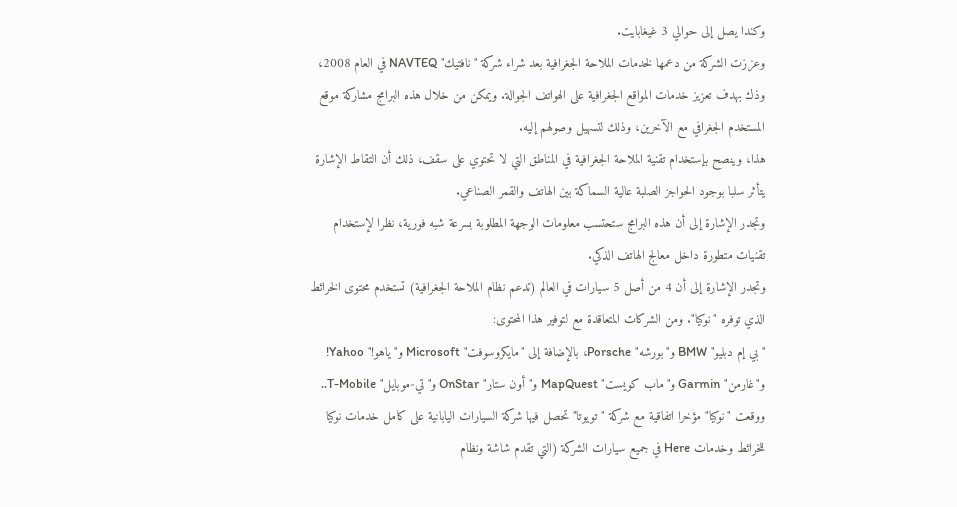وكندا يصل إلى حوالي 3 غيغابايت.
وعززت الشركة من دعمها لخدمات الملاحة الجغرافية بعد شراء شركة "نافتيك" NAVTEQ في العام 2008، وذك بهدف تعزيز خدمات المواقع الجغرافية على الهواتف الجوالة. ويمكن من خلال هذه البرامج مشاركة موقع المستخدم الجغرافي مع الآخرين، وذلك لتسهيل وصولهم إليه.
هذا، وينصح بإستخدام تقنية الملاحة الجغرافية في المناطق التي لا تحتوي على سقف، ذلك أن التقاط الإشارة يتأثر سلبا بوجود الحواجز الصلبة عالية السماكة بين الهاتف والقمر الصناعي.
وتجدر الإشارة إلى أن هذه البرامج ستحتسب معلومات الوجهة المطلوبة بسرعة شبه فورية، نظرا لإستخدام تقنيات متطورة داخل معالج الهاتف الذكي.
وتجدر الإشارة إلى أن 4 من أصل 5 سيارات في العالم (تدعم نظام الملاحة الجغرافية) تستخدم محتوى الخرائط الذي توفره "نوكيا". ومن الشركات المتعاقدة مع لتوفير هذا المحتوى:
"بي إم دبليو" BMW و"بورشه" Porsche، بالإضافة إلى "مايكروسوفت" Microsoft و"ياهو!" Yahoo! و"غارمن" Garmin و"ماب كويست" MapQuest و"أون ستار" OnStar و"تي-موبايل" T-Mobile..
ووقعت "نوكيا" مؤخرا اتفاقية مع شركة "تويوتا" تحصل فيها شركة السيارات اليابانية على كامل خدمات نوكيا للخرائط وخدمات Here في جميع سيارات الشركة (التي تقدم شاشة ونظام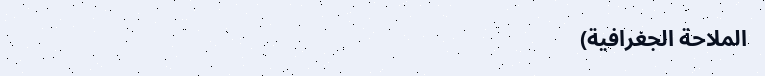الملاحة الجغرافية)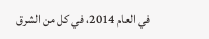في العام 2014، في كل من الشرق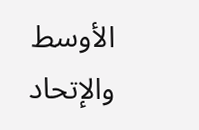الأوسط والإتحاد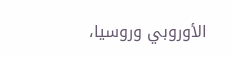الأوروبي وروسيا،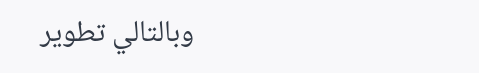وبالتالي تطوير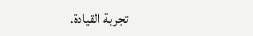تجربة القيادة.